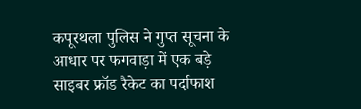कपूरथला पुलिस ने गुप्त सूचना के आधार पर फगवाड़ा में एक बड़े साइबर फ्रॉड रैकेट का पर्दाफाश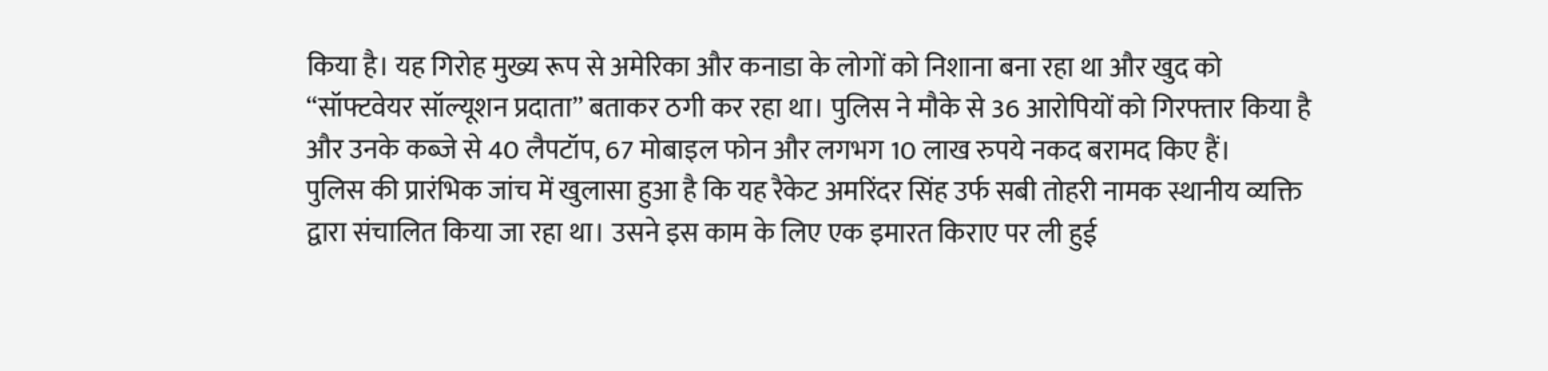किया है। यह गिरोह मुख्य रूप से अमेरिका और कनाडा के लोगों को निशाना बना रहा था और खुद को “सॉफ्टवेयर सॉल्यूशन प्रदाता” बताकर ठगी कर रहा था। पुलिस ने मौके से 36 आरोपियों को गिरफ्तार किया है और उनके कब्जे से 40 लैपटॉप, 67 मोबाइल फोन और लगभग 10 लाख रुपये नकद बरामद किए हैं।
पुलिस की प्रारंभिक जांच में खुलासा हुआ है कि यह रैकेट अमरिंदर सिंह उर्फ सबी तोहरी नामक स्थानीय व्यक्ति द्वारा संचालित किया जा रहा था। उसने इस काम के लिए एक इमारत किराए पर ली हुई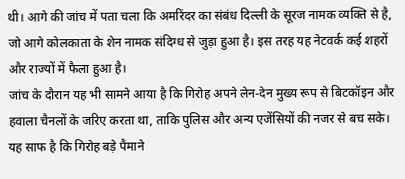थी। आगे की जांच में पता चला कि अमरिंदर का संबंध दिल्ली के सूरज नामक व्यक्ति से है, जो आगे कोलकाता के शेन नामक संदिग्ध से जुड़ा हुआ है। इस तरह यह नेटवर्क कई शहरों और राज्यों में फैला हुआ है।
जांच के दौरान यह भी सामने आया है कि गिरोह अपने लेन-देन मुख्य रूप से बिटकॉइन और हवाला चैनलों के जरिए करता था, ताकि पुलिस और अन्य एजेंसियों की नजर से बच सके। यह साफ है कि गिरोह बड़े पैमाने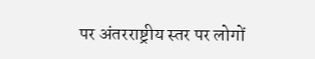पर अंतरराष्ट्रीय स्तर पर लोगों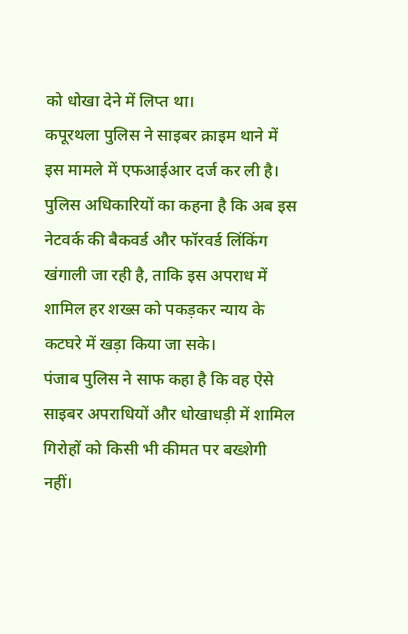को धोखा देने में लिप्त था।
कपूरथला पुलिस ने साइबर क्राइम थाने में इस मामले में एफआईआर दर्ज कर ली है। पुलिस अधिकारियों का कहना है कि अब इस नेटवर्क की बैकवर्ड और फॉरवर्ड लिंकिंग खंगाली जा रही है, ताकि इस अपराध में शामिल हर शख्स को पकड़कर न्याय के कटघरे में खड़ा किया जा सके।
पंजाब पुलिस ने साफ कहा है कि वह ऐसे साइबर अपराधियों और धोखाधड़ी में शामिल गिरोहों को किसी भी कीमत पर बख्शेगी नहीं।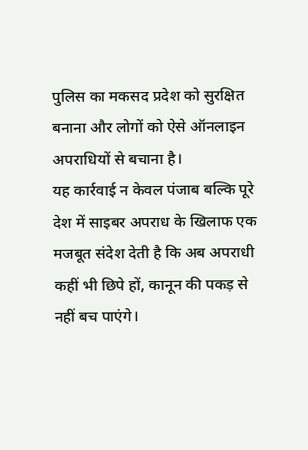पुलिस का मकसद प्रदेश को सुरक्षित बनाना और लोगों को ऐसे ऑनलाइन अपराधियों से बचाना है।
यह कार्रवाई न केवल पंजाब बल्कि पूरे देश में साइबर अपराध के खिलाफ एक मजबूत संदेश देती है कि अब अपराधी कहीं भी छिपे हों, कानून की पकड़ से नहीं बच पाएंगे।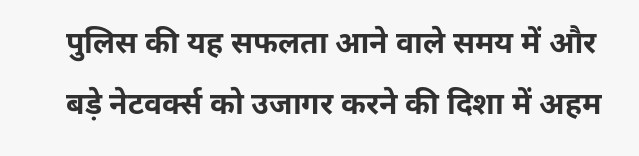पुलिस की यह सफलता आने वाले समय में और बड़े नेटवर्क्स को उजागर करने की दिशा में अहम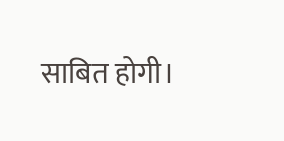साबित होगी।